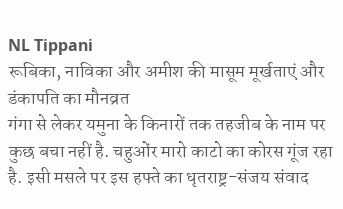NL Tippani
रूबिका, नाविका और अमीश की मासूम मूर्खताएं और डंकापति का मौनव्रत
गंगा से लेकर यमुना के किनारों तक तहजीब के नाम पर कुछ बचा नहीं है. चहुओंर मारो काटो का कोरस गूंज रहा है. इसी मसले पर इस हफ्ते का धृतराष्ट्र-संजय संवाद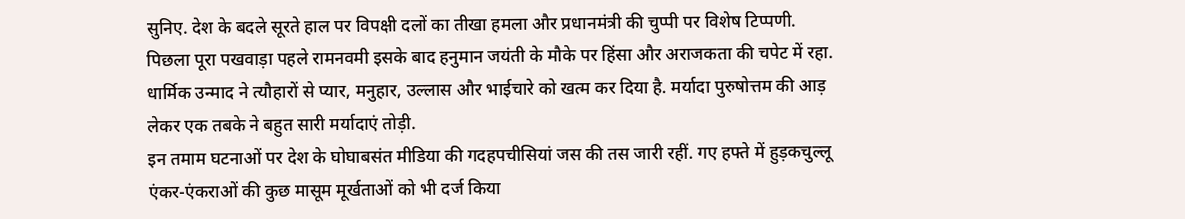सुनिए. देश के बदले सूरते हाल पर विपक्षी दलों का तीखा हमला और प्रधानमंत्री की चुप्पी पर विशेष टिप्पणी.
पिछला पूरा पखवाड़ा पहले रामनवमी इसके बाद हनुमान जयंती के मौके पर हिंसा और अराजकता की चपेट में रहा. धार्मिक उन्माद ने त्यौहारों से प्यार, मनुहार, उल्लास और भाईचारे को खत्म कर दिया है. मर्यादा पुरुषोत्तम की आड़ लेकर एक तबके ने बहुत सारी मर्यादाएं तोड़ी.
इन तमाम घटनाओं पर देश के घोघाबसंत मीडिया की गदहपचीसियां जस की तस जारी रहीं. गए हफ्ते में हुड़कचुल्लू एंकर-एंकराओं की कुछ मासूम मूर्खताओं को भी दर्ज किया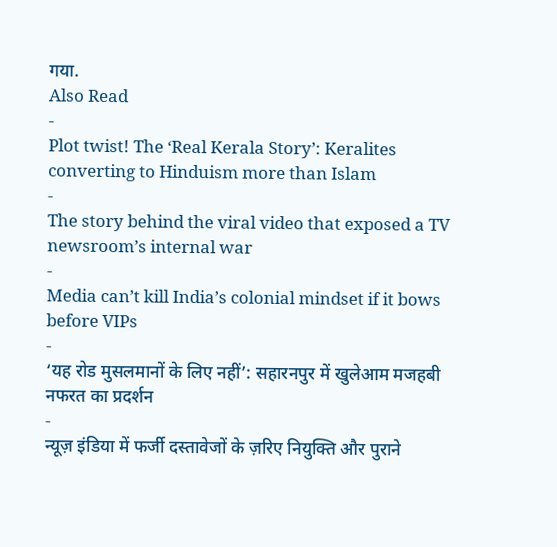गया.
Also Read
-
Plot twist! The ‘Real Kerala Story’: Keralites converting to Hinduism more than Islam
-
The story behind the viral video that exposed a TV newsroom’s internal war
-
Media can’t kill India’s colonial mindset if it bows before VIPs
-
‘यह रोड मुसलमानों के लिए नहीं’: सहारनपुर में खुलेआम मजहबी नफरत का प्रदर्शन
-
न्यूज़ इंडिया में फर्जी दस्तावेजों के ज़रिए नियुक्ति और पुराने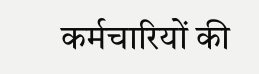कर्मचारियों की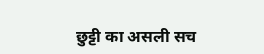छुट्टी का असली सच